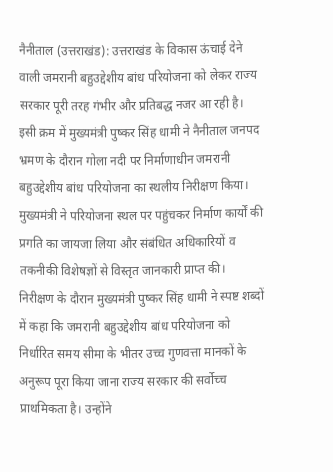नैनीताल (उत्तराखंड): उत्तराखंड के विकास ऊंचाई देने वाली जमरानी बहुउद्देशीय बांध परियोजना को लेकर राज्य सरकार पूरी तरह गंभीर और प्रतिबद्ध नजर आ रही है। इसी क्रम में मुख्यमंत्री पुष्कर सिंह धामी ने नैनीताल जनपद भ्रमण के दौरान गोला नदी पर निर्माणाधीन जमरानी बहुउद्देशीय बांध परियोजना का स्थलीय निरीक्षण किया। मुख्यमंत्री ने परियोजना स्थल पर पहुंचकर निर्माण कार्यों की प्रगति का जायजा लिया और संबंधित अधिकारियों व तकनीकी विशेषज्ञों से विस्तृत जानकारी प्राप्त की।
निरीक्षण के दौरान मुख्यमंत्री पुष्कर सिंह धामी ने स्पष्ट शब्दों में कहा कि जमरानी बहुउद्देशीय बांध परियोजना को निर्धारित समय सीमा के भीतर उच्च गुणवत्ता मानकों के अनुरूप पूरा किया जाना राज्य सरकार की सर्वोच्च प्राथमिकता है। उन्होंने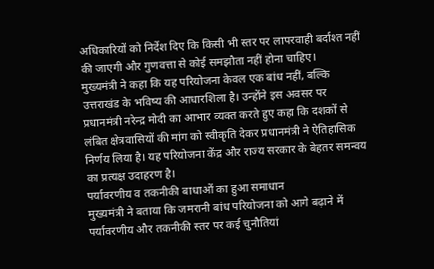अधिकारियों को निर्देश दिए कि किसी भी स्तर पर लापरवाही बर्दाश्त नहीं की जाएगी और गुणवत्ता से कोई समझौता नहीं होना चाहिए।
मुख्यमंत्री ने कहा कि यह परियोजना केवल एक बांध नहीं, बल्कि उत्तराखंड के भविष्य की आधारशिला है। उन्होंने इस अवसर पर प्रधानमंत्री नरेन्द्र मोदी का आभार व्यक्त करते हुए कहा कि दशकों से लंबित क्षेत्रवासियों की मांग को स्वीकृति देकर प्रधानमंत्री ने ऐतिहासिक निर्णय लिया है। यह परियोजना केंद्र और राज्य सरकार के बेहतर समन्वय का प्रत्यक्ष उदाहरण है।
पर्यावरणीय व तकनीकी बाधाओं का हुआ समाधान
मुख्यमंत्री ने बताया कि जमरानी बांध परियोजना को आगे बढ़ाने में पर्यावरणीय और तकनीकी स्तर पर कई चुनौतियां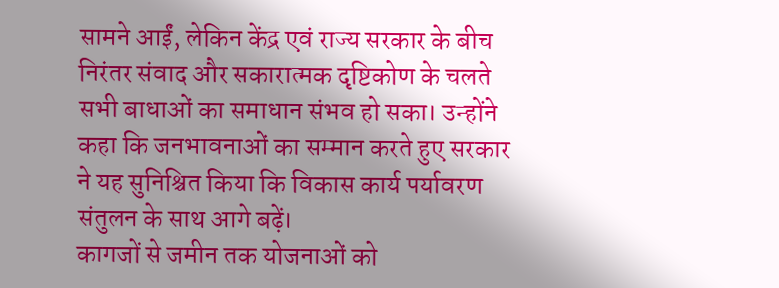सामने आईं, लेकिन केंद्र एवं राज्य सरकार के बीच निरंतर संवाद और सकारात्मक दृष्टिकोण के चलते सभी बाधाओं का समाधान संभव हो सका। उन्होंने कहा कि जनभावनाओं का सम्मान करते हुए सरकार ने यह सुनिश्चित किया कि विकास कार्य पर्यावरण संतुलन के साथ आगे बढ़ें।
कागजों से जमीन तक योजनाओं को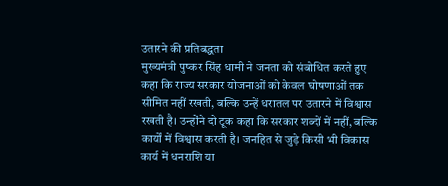उतारने की प्रतिबद्धता
मुख्यमंत्री पुष्कर सिंह धामी ने जनता को संबोधित करते हुए कहा कि राज्य सरकार योजनाओं को केवल घोषणाओं तक सीमित नहीं रखती, बल्कि उन्हें धरातल पर उतारने में विश्वास रखती है। उन्होंने दो टूक कहा कि सरकार शब्दों में नहीं, बल्कि कार्यों में विश्वास करती है। जनहित से जुड़े किसी भी विकास कार्य में धनराशि या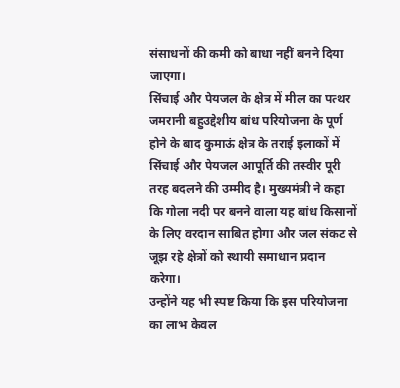संसाधनों की कमी को बाधा नहीं बनने दिया जाएगा।
सिंचाई और पेयजल के क्षेत्र में मील का पत्थर
जमरानी बहुउद्देशीय बांध परियोजना के पूर्ण होने के बाद कुमाऊं क्षेत्र के तराई इलाकों में सिंचाई और पेयजल आपूर्ति की तस्वीर पूरी तरह बदलने की उम्मीद है। मुख्यमंत्री ने कहा कि गोला नदी पर बनने वाला यह बांध किसानों के लिए वरदान साबित होगा और जल संकट से जूझ रहे क्षेत्रों को स्थायी समाधान प्रदान करेगा।
उन्होंने यह भी स्पष्ट किया कि इस परियोजना का लाभ केवल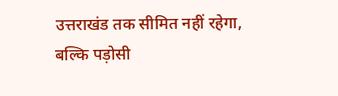उत्तराखंड तक सीमित नहीं रहेगा, बल्कि पड़ोसी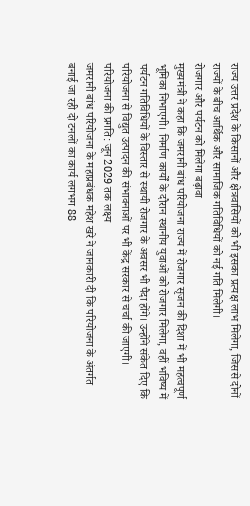राज्य उत्तर प्रदेश के किसानों और क्षेत्रवासियों को भी इसका प्रत्यक्ष लाभ मिलेगा, जिससे दोनों राज्यों के बीच आर्थिक और सामाजिक गतिविधियों को नई गति मिलेगी।
रोजगार और पर्यटन को मिलेगा बढ़ावा
मुख्यमंत्री ने कहा कि जमरानी बांध परियोजना राज्य में रोजगार सृजन की दिशा में भी महत्वपूर्ण भूमिका निभाएगी। निर्माण कार्यों के दौरान स्थानीय युवाओं को रोजगार मिलेगा, वहीं भविष्य में पर्यटन गतिविधियों के विस्तार से स्थायी रोजगार के अवसर भी पैदा होंगे। उन्होंने संकेत दिए कि परियोजना से विद्युत उत्पादन की संभावनाओं पर भी केंद्र सरकार से चर्चा की जाएगी।
परियोजना की प्रगति: जून 2029 तक लक्ष्य
जमरानी बांध परियोजना के महाप्रबंधक महेश खरे ने जानकारी दी कि परियोजना के अंतर्गत बनाई जा रही दो टनलों का कार्य लगभग 88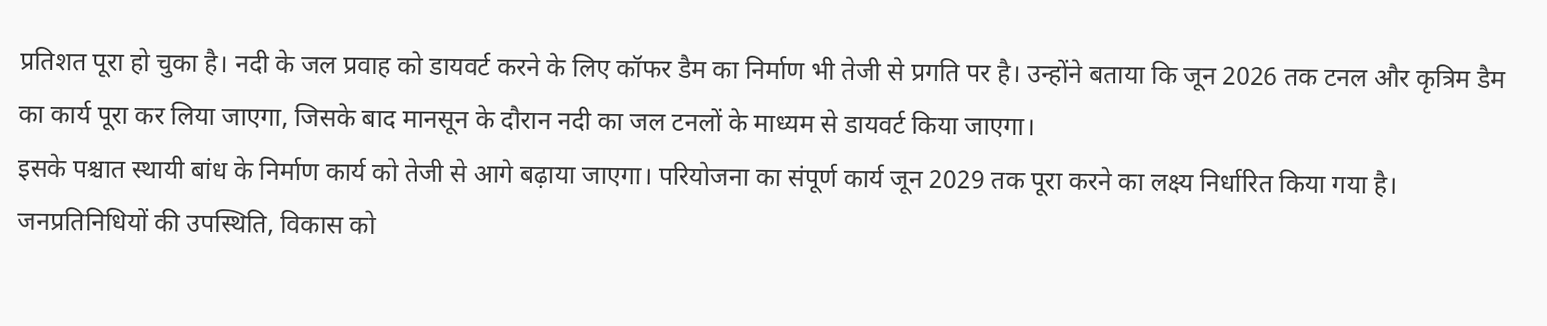प्रतिशत पूरा हो चुका है। नदी के जल प्रवाह को डायवर्ट करने के लिए कॉफर डैम का निर्माण भी तेजी से प्रगति पर है। उन्होंने बताया कि जून 2026 तक टनल और कृत्रिम डैम का कार्य पूरा कर लिया जाएगा, जिसके बाद मानसून के दौरान नदी का जल टनलों के माध्यम से डायवर्ट किया जाएगा।
इसके पश्चात स्थायी बांध के निर्माण कार्य को तेजी से आगे बढ़ाया जाएगा। परियोजना का संपूर्ण कार्य जून 2029 तक पूरा करने का लक्ष्य निर्धारित किया गया है।
जनप्रतिनिधियों की उपस्थिति, विकास को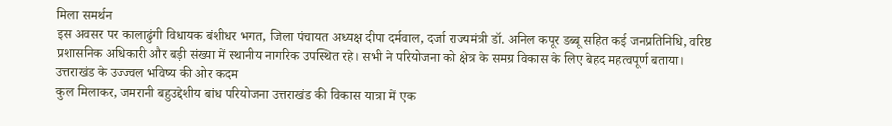मिला समर्थन
इस अवसर पर कालाढुंगी विधायक बंशीधर भगत, जिला पंचायत अध्यक्ष दीपा दर्मवाल, दर्जा राज्यमंत्री डॉ. अनिल कपूर डब्बू सहित कई जनप्रतिनिधि, वरिष्ठ प्रशासनिक अधिकारी और बड़ी संख्या में स्थानीय नागरिक उपस्थित रहे। सभी ने परियोजना को क्षेत्र के समग्र विकास के लिए बेहद महत्वपूर्ण बताया।
उत्तराखंड के उज्ज्वल भविष्य की ओर कदम
कुल मिलाकर, जमरानी बहुउद्देशीय बांध परियोजना उत्तराखंड की विकास यात्रा में एक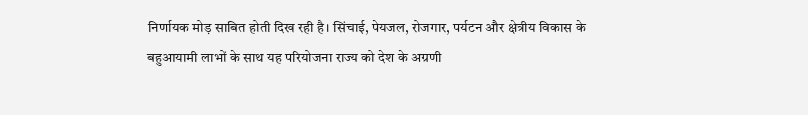निर्णायक मोड़ साबित होती दिख रही है। सिंचाई, पेयजल, रोजगार, पर्यटन और क्षेत्रीय विकास के बहुआयामी लाभों के साथ यह परियोजना राज्य को देश के अग्रणी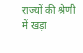राज्यों की श्रेणी में खड़ा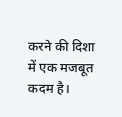करने की दिशा में एक मजबूत कदम है।